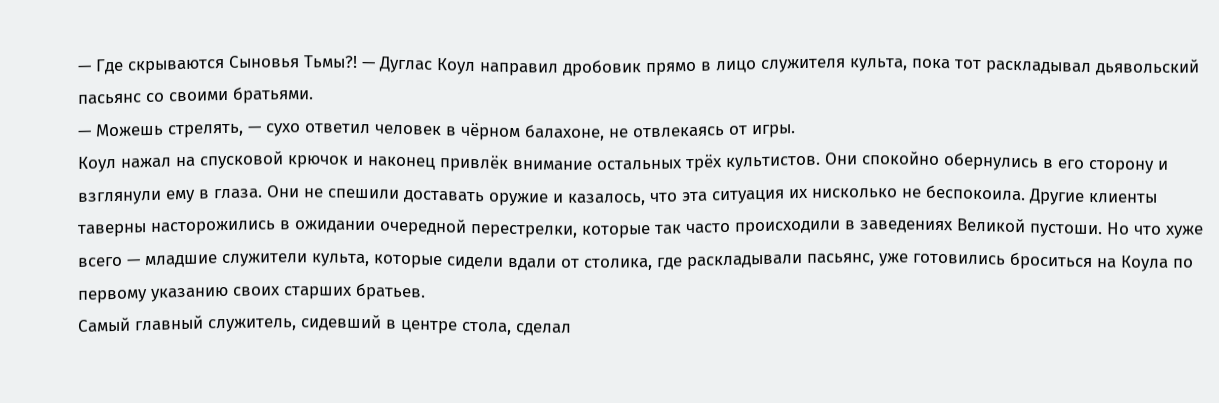— Где скрываются Сыновья Тьмы?! — Дуглас Коул направил дробовик прямо в лицо служителя культа, пока тот раскладывал дьявольский пасьянс со своими братьями.
— Можешь стрелять, — сухо ответил человек в чёрном балахоне, не отвлекаясь от игры.
Коул нажал на спусковой крючок и наконец привлёк внимание остальных трёх культистов. Они спокойно обернулись в его сторону и взглянули ему в глаза. Они не спешили доставать оружие и казалось, что эта ситуация их нисколько не беспокоила. Другие клиенты таверны насторожились в ожидании очередной перестрелки, которые так часто происходили в заведениях Великой пустоши. Но что хуже всего — младшие служители культа, которые сидели вдали от столика, где раскладывали пасьянс, уже готовились броситься на Коула по первому указанию своих старших братьев.
Самый главный служитель, сидевший в центре стола, сделал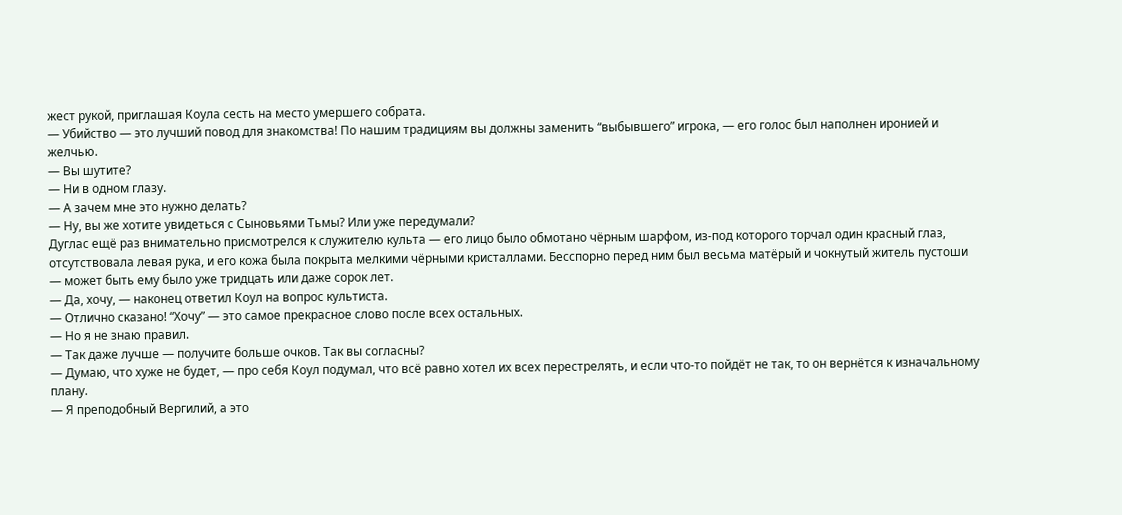жест рукой, приглашая Коула сесть на место умершего собрата.
— Убийство — это лучший повод для знакомства! По нашим традициям вы должны заменить “выбывшего” игрока, — его голос был наполнен иронией и желчью.
— Вы шутите?
— Ни в одном глазу.
— А зачем мне это нужно делать?
— Ну, вы же хотите увидеться с Сыновьями Тьмы? Или уже передумали?
Дуглас ещё раз внимательно присмотрелся к служителю культа — его лицо было обмотано чёрным шарфом, из-под которого торчал один красный глаз, отсутствовала левая рука, и его кожа была покрыта мелкими чёрными кристаллами. Бесспорно перед ним был весьма матёрый и чокнутый житель пустоши — может быть ему было уже тридцать или даже сорок лет.
— Да, хочу, — наконец ответил Коул на вопрос культиста.
— Отлично сказано! “Хочу” — это самое прекрасное слово после всех остальных.
— Но я не знаю правил.
— Так даже лучше — получите больше очков. Так вы согласны?
— Думаю, что хуже не будет, — про себя Коул подумал, что всё равно хотел их всех перестрелять, и если что-то пойдёт не так, то он вернётся к изначальному плану.
— Я преподобный Вергилий, а это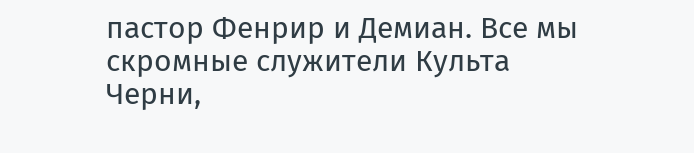пастор Фенрир и Демиан. Все мы скромные служители Культа Черни,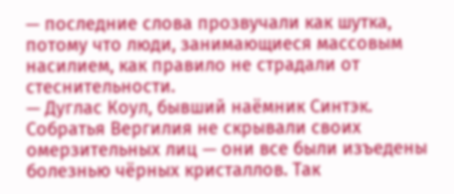— последние слова прозвучали как шутка, потому что люди, занимающиеся массовым насилием, как правило не страдали от стеснительности.
— Дуглас Коул, бывший наёмник Синтэк.
Собратья Вергилия не скрывали своих омерзительных лиц — они все были изъедены болезнью чёрных кристаллов. Так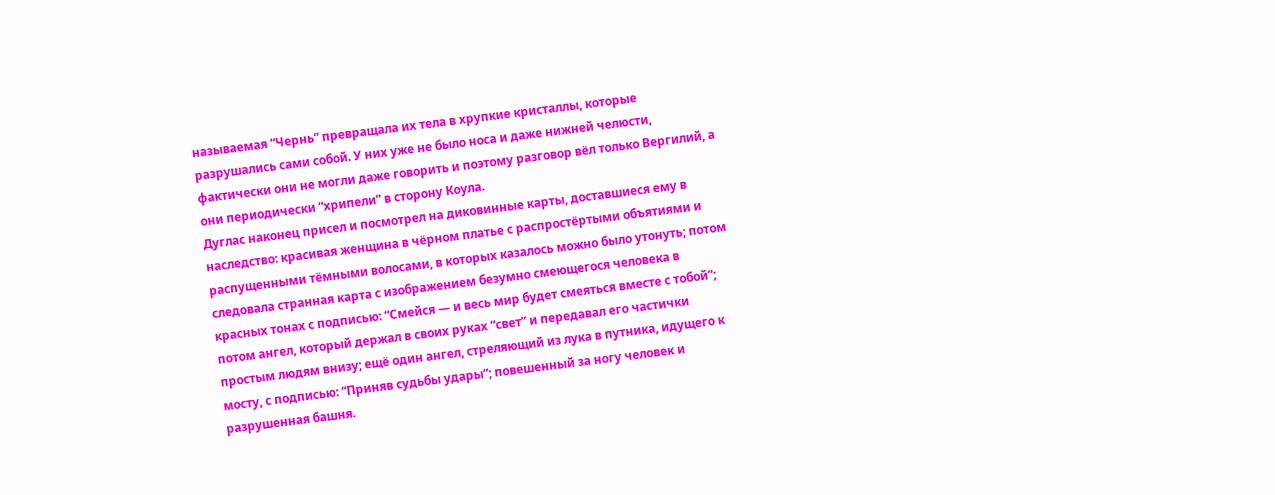называемая “Чернь” превращала их тела в хрупкие кристаллы, которые разрушались сами собой. У них уже не было носа и даже нижней челюсти, фактически они не могли даже говорить и поэтому разговор вёл только Вергилий, а они периодически “хрипели” в сторону Коула.
Дуглас наконец присел и посмотрел на диковинные карты, доставшиеся ему в наследство: красивая женщина в чёрном платье с распростёртыми объятиями и распущенными тёмными волосами, в которых казалось можно было утонуть; потом следовала странная карта с изображением безумно смеющегося человека в красных тонах с подписью: “Смейся — и весь мир будет смеяться вместе с тобой”; потом ангел, который держал в своих руках “свет” и передавал его частички простым людям внизу; ещё один ангел, стреляющий из лука в путника, идущего к мосту, с подписью: “Приняв судьбы удары”; повешенный за ногу человек и разрушенная башня.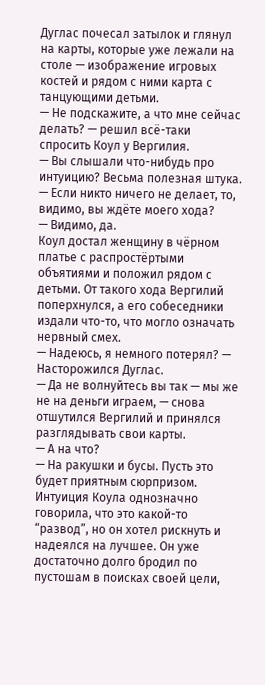Дуглас почесал затылок и глянул на карты, которые уже лежали на столе — изображение игровых костей и рядом с ними карта с танцующими детьми.
— Не подскажите, а что мне сейчас делать? — решил всё-таки спросить Коул у Вергилия.
— Вы слышали что-нибудь про интуицию? Весьма полезная штука.
— Если никто ничего не делает, то, видимо, вы ждёте моего хода?
— Видимо, да.
Коул достал женщину в чёрном платье с распростёртыми объятиями и положил рядом с детьми. От такого хода Вергилий поперхнулся, а его собеседники издали что-то, что могло означать нервный смех.
— Надеюсь, я немного потерял? — Насторожился Дуглас.
— Да не волнуйтесь вы так — мы же не на деньги играем, — снова отшутился Вергилий и принялся разглядывать свои карты.
— А на что?
— На ракушки и бусы. Пусть это будет приятным сюрпризом.
Интуиция Коула однозначно говорила, что это какой-то “развод”, но он хотел рискнуть и надеялся на лучшее. Он уже достаточно долго бродил по пустошам в поисках своей цели,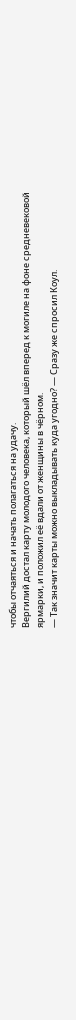чтобы отчаяться и начать полагаться на удачу.
Вергилий достал карту молодого человека, который шёл вперед к могиле на фоне средневековой ярмарки, и положил её вдали от женщины в чёрном.
— Так значит карты можно выкладывать куда угодно? — Сразу же спросил Коул.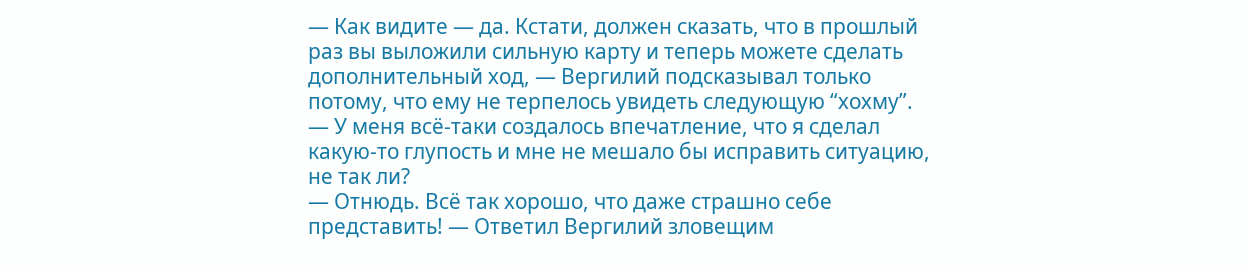— Как видите — да. Кстати, должен сказать, что в прошлый раз вы выложили сильную карту и теперь можете сделать дополнительный ход, — Вергилий подсказывал только потому, что ему не терпелось увидеть следующую “хохму”.
— У меня всё-таки создалось впечатление, что я сделал какую-то глупость и мне не мешало бы исправить ситуацию, не так ли?
— Отнюдь. Всё так хорошо, что даже страшно себе представить! — Ответил Вергилий зловещим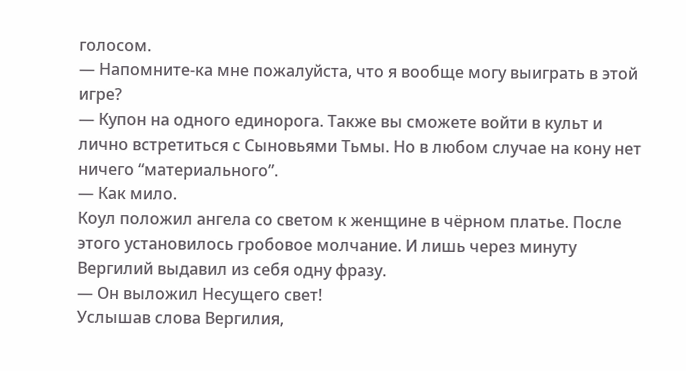голосом.
— Напомните-ка мне пожалуйста, что я вообще могу выиграть в этой игре?
— Купон на одного единорога. Также вы сможете войти в культ и лично встретиться с Сыновьями Тьмы. Но в любом случае на кону нет ничего “материального”.
— Как мило.
Коул положил ангела со светом к женщине в чёрном платье. После этого установилось гробовое молчание. И лишь через минуту Вергилий выдавил из себя одну фразу.
— Он выложил Несущего свет!
Услышав слова Вергилия,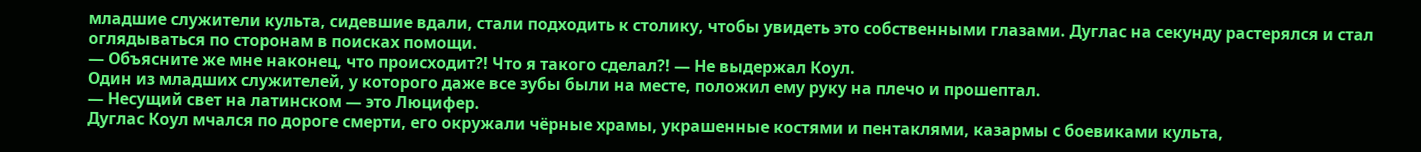младшие служители культа, сидевшие вдали, стали подходить к столику, чтобы увидеть это собственными глазами. Дуглас на секунду растерялся и стал оглядываться по сторонам в поисках помощи.
— Объясните же мне наконец, что происходит?! Что я такого сделал?! — Не выдержал Коул.
Один из младших служителей, у которого даже все зубы были на месте, положил ему руку на плечо и прошептал.
— Несущий свет на латинском — это Люцифер.
Дуглас Коул мчался по дороге смерти, его окружали чёрные храмы, украшенные костями и пентаклями, казармы с боевиками культа,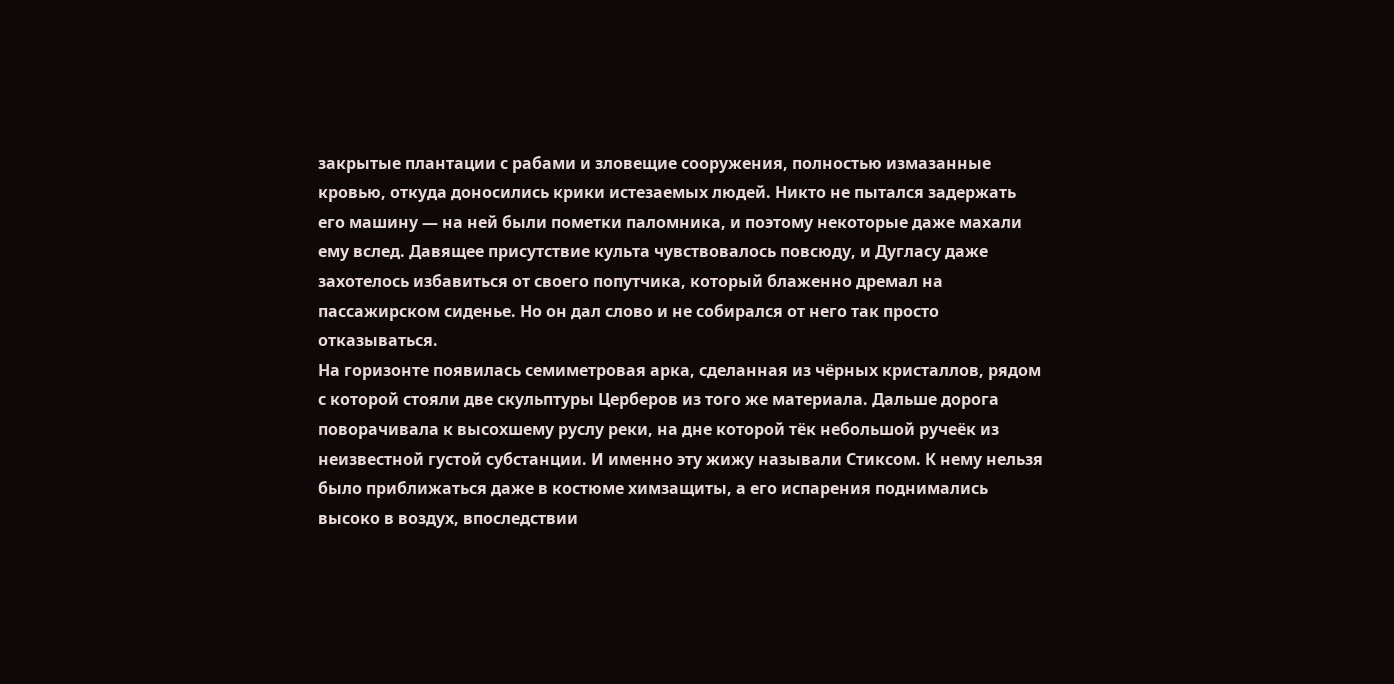закрытые плантации с рабами и зловещие сооружения, полностью измазанные кровью, откуда доносились крики истезаемых людей. Никто не пытался задержать его машину — на ней были пометки паломника, и поэтому некоторые даже махали ему вслед. Давящее присутствие культа чувствовалось повсюду, и Дугласу даже захотелось избавиться от своего попутчика, который блаженно дремал на пассажирском сиденье. Но он дал слово и не собирался от него так просто отказываться.
На горизонте появилась семиметровая арка, сделанная из чёрных кристаллов, рядом с которой стояли две скульптуры Церберов из того же материала. Дальше дорога поворачивала к высохшему руслу реки, на дне которой тёк небольшой ручеёк из неизвестной густой субстанции. И именно эту жижу называли Стиксом. К нему нельзя было приближаться даже в костюме химзащиты, а его испарения поднимались высоко в воздух, впоследствии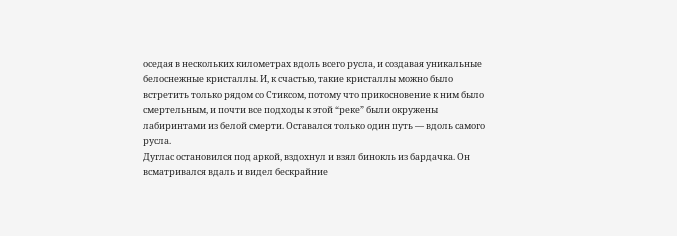оседая в нескольких километрах вдоль всего русла, и создавая уникальные белоснежные кристаллы. И, к счастью, такие кристаллы можно было встретить только рядом со Стиксом, потому что прикосновение к ним было смертельным, и почти все подходы к этой “реке” были окружены лабиринтами из белой смерти. Оставался только один путь — вдоль самого русла.
Дуглас остановился под аркой, вздохнул и взял бинокль из бардачка. Он всматривался вдаль и видел бескрайние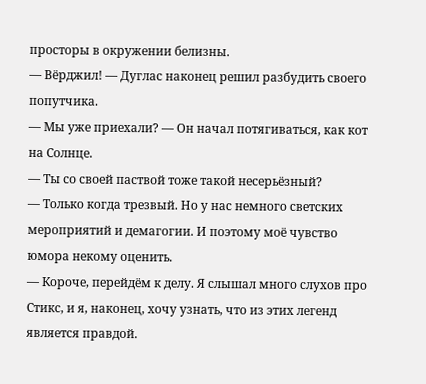просторы в окружении белизны.
— Вёрджил! — Дуглас наконец решил разбудить своего попутчика.
— Мы уже приехали? — Он начал потягиваться, как кот на Солнце.
— Ты со своей паствой тоже такой несерьёзный?
— Только когда трезвый. Но у нас немного светских мероприятий и демагогии. И поэтому моё чувство юмора некому оценить.
— Короче, перейдём к делу. Я слышал много слухов про Стикс, и я, наконец, хочу узнать, что из этих легенд является правдой.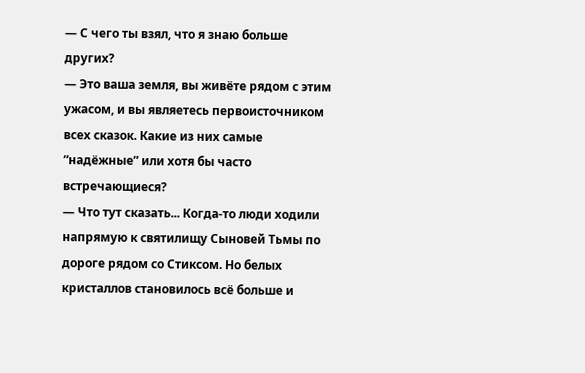— С чего ты взял, что я знаю больше других?
— Это ваша земля, вы живёте рядом с этим ужасом, и вы являетесь первоисточником всех сказок. Какие из них самые “надёжные” или хотя бы часто встречающиеся?
— Что тут сказать... Когда-то люди ходили напрямую к святилищу Сыновей Тьмы по дороге рядом со Стиксом. Но белых кристаллов становилось всё больше и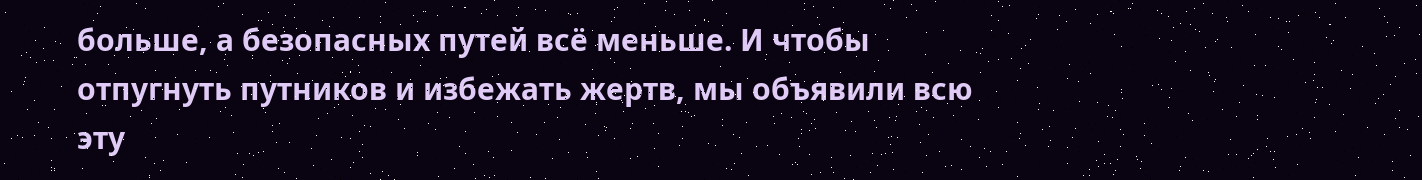больше, а безопасных путей всё меньше. И чтобы отпугнуть путников и избежать жертв, мы объявили всю эту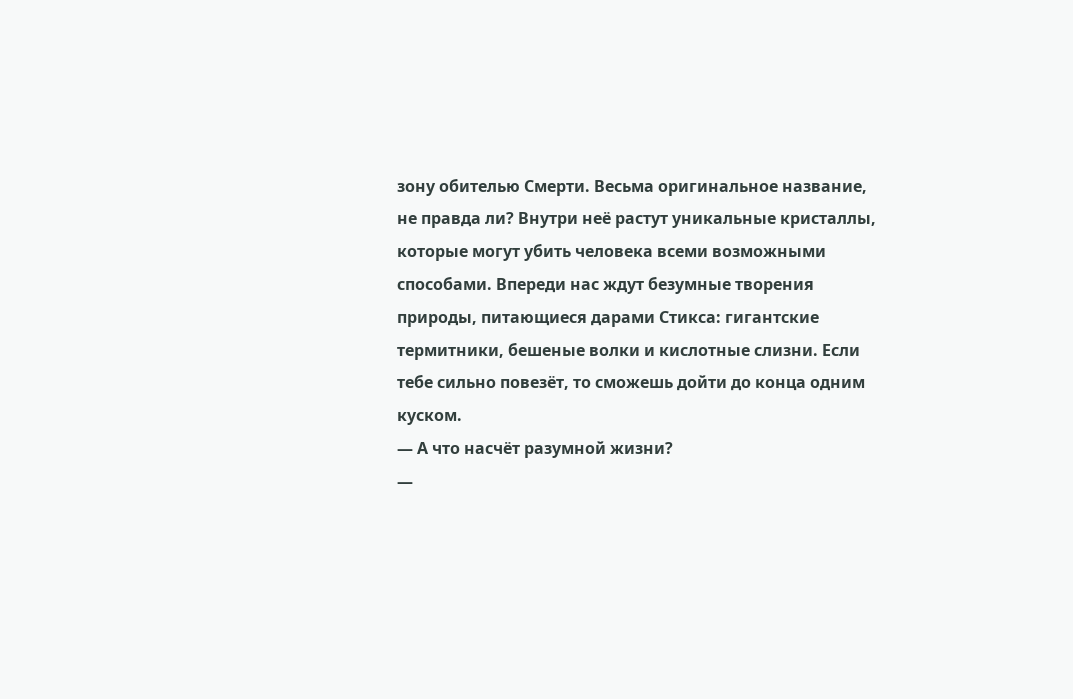зону обителью Смерти. Весьма оригинальное название, не правда ли? Внутри неё растут уникальные кристаллы, которые могут убить человека всеми возможными способами. Впереди нас ждут безумные творения природы, питающиеся дарами Стикса: гигантские термитники, бешеные волки и кислотные слизни. Если тебе сильно повезёт, то сможешь дойти до конца одним куском.
— А что насчёт разумной жизни?
—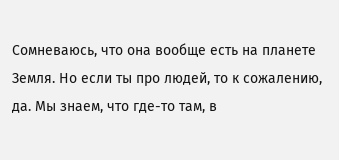Сомневаюсь, что она вообще есть на планете Земля. Но если ты про людей, то к сожалению, да. Мы знаем, что где-то там, в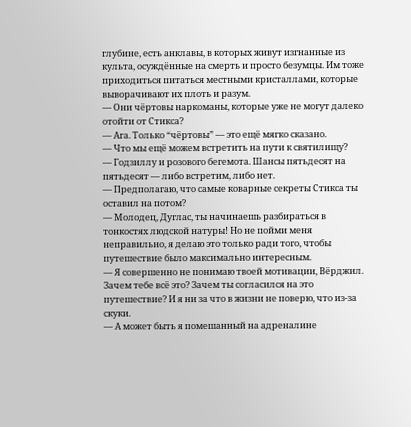глубине, есть анклавы, в которых живут изгнанные из культа, осуждённые на смерть и просто безумцы. Им тоже приходиться питаться местными кристаллами, которые выворачивают их плоть и разум.
— Они чёртовы наркоманы, которые уже не могут далеко отойти от Стикса?
— Ага. Только “чёртовы” — это ещё мягко сказано.
— Что мы ещё можем встретить на пути к святилищу?
— Годзиллу и розового бегемота. Шансы пятьдесят на пятьдесят — либо встретим, либо нет.
— Предполагаю, что самые коварные секреты Стикса ты оставил на потом?
— Молодец, Дуглас, ты начинаешь разбираться в тонкостях людской натуры! Но не пойми меня неправильно, я делаю это только ради того, чтобы путешествие было максимально интересным.
— Я совершенно не понимаю твоей мотивации, Вёрджил. Зачем тебе всё это? Зачем ты согласился на это путешествие? И я ни за что в жизни не поверю, что из-за скуки.
— А может быть я помешанный на адреналине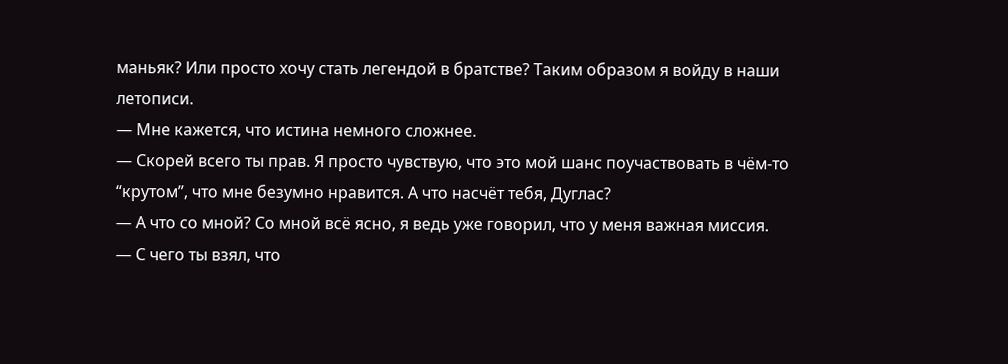маньяк? Или просто хочу стать легендой в братстве? Таким образом я войду в наши летописи.
— Мне кажется, что истина немного сложнее.
— Скорей всего ты прав. Я просто чувствую, что это мой шанс поучаствовать в чём-то “крутом”, что мне безумно нравится. А что насчёт тебя, Дуглас?
— А что со мной? Со мной всё ясно, я ведь уже говорил, что у меня важная миссия.
— С чего ты взял, что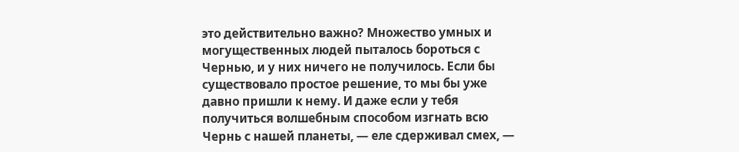это действительно важно? Множество умных и могущественных людей пыталось бороться с Чернью, и у них ничего не получилось. Если бы существовало простое решение, то мы бы уже давно пришли к нему. И даже если у тебя получиться волшебным способом изгнать всю Чернь с нашей планеты, — еле сдерживал смех, —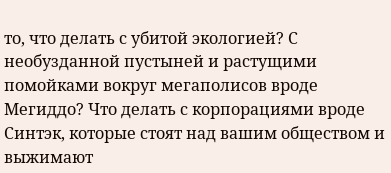то, что делать с убитой экологией? С необузданной пустыней и растущими помойками вокруг мегаполисов вроде Мегиддо? Что делать с корпорациями вроде Синтэк, которые стоят над вашим обществом и выжимают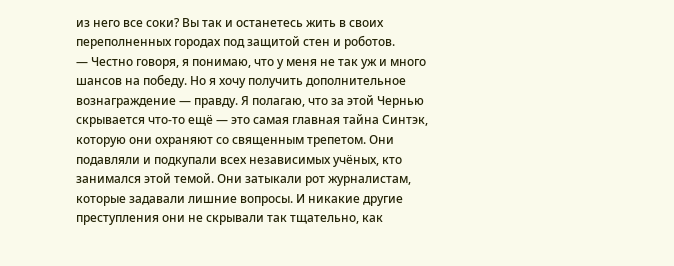из него все соки? Вы так и останетесь жить в своих переполненных городах под защитой стен и роботов.
— Честно говоря, я понимаю, что у меня не так уж и много шансов на победу. Но я хочу получить дополнительное вознаграждение — правду. Я полагаю, что за этой Чернью скрывается что-то ещё — это самая главная тайна Синтэк, которую они охраняют со священным трепетом. Они подавляли и подкупали всех независимых учёных, кто занимался этой темой. Они затыкали рот журналистам, которые задавали лишние вопросы. И никакие другие преступления они не скрывали так тщательно, как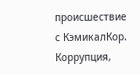происшествие с КэмикалКор. Коррупция,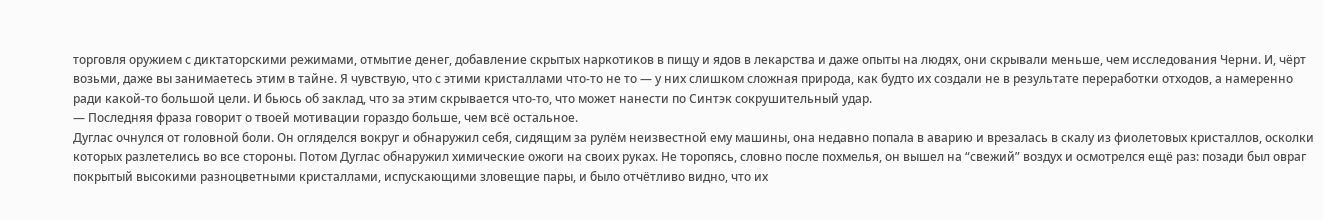торговля оружием с диктаторскими режимами, отмытие денег, добавление скрытых наркотиков в пищу и ядов в лекарства и даже опыты на людях, они скрывали меньше, чем исследования Черни. И, чёрт возьми, даже вы занимаетесь этим в тайне. Я чувствую, что с этими кристаллами что-то не то — у них слишком сложная природа, как будто их создали не в результате переработки отходов, а намеренно ради какой-то большой цели. И бьюсь об заклад, что за этим скрывается что-то, что может нанести по Синтэк сокрушительный удар.
— Последняя фраза говорит о твоей мотивации гораздо больше, чем всё остальное.
Дуглас очнулся от головной боли. Он огляделся вокруг и обнаружил себя, сидящим за рулём неизвестной ему машины, она недавно попала в аварию и врезалась в скалу из фиолетовых кристаллов, осколки которых разлетелись во все стороны. Потом Дуглас обнаружил химические ожоги на своих руках. Не торопясь, словно после похмелья, он вышел на “свежий” воздух и осмотрелся ещё раз: позади был овраг покрытый высокими разноцветными кристаллами, испускающими зловещие пары, и было отчётливо видно, что их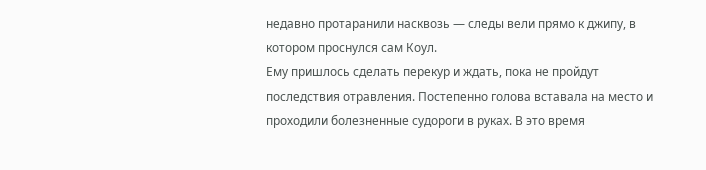недавно протаранили насквозь — следы вели прямо к джипу, в котором проснулся сам Коул.
Ему пришлось сделать перекур и ждать, пока не пройдут последствия отравления. Постепенно голова вставала на место и проходили болезненные судороги в руках. В это время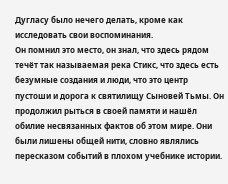Дугласу было нечего делать, кроме как исследовать свои воспоминания.
Он помнил это место, он знал, что здесь рядом течёт так называемая река Стикс, что здесь есть безумные создания и люди, что это центр пустоши и дорога к святилищу Сыновей Тьмы. Он продолжил рыться в своей памяти и нашёл обилие несвязанных фактов об этом мире. Они были лишены общей нити, словно являлись пересказом событий в плохом учебнике истории.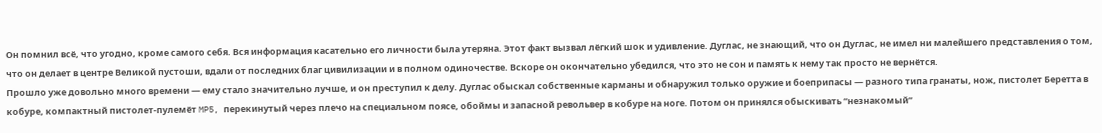Он помнил всё, что угодно, кроме самого себя. Вся информация касательно его личности была утеряна. Этот факт вызвал лёгкий шок и удивление. Дуглас, не знающий, что он Дуглас, не имел ни малейшего представления о том, что он делает в центре Великой пустоши, вдали от последних благ цивилизации и в полном одиночестве. Вскоре он окончательно убедился, что это не сон и память к нему так просто не вернётся.
Прошло уже довольно много времени — ему стало значительно лучше, и он преступил к делу. Дуглас обыскал собственные карманы и обнаружил только оружие и боеприпасы — разного типа гранаты, нож, пистолет Беретта в кобуре, компактный пистолет-пулемёт MP5, перекинутый через плечо на специальном поясе, обоймы и запасной револьвер в кобуре на ноге. Потом он принялся обыскивать “незнакомый”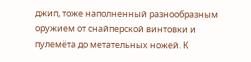джип, тоже наполненный разнообразным оружием от снайперской винтовки и пулемёта до метательных ножей. К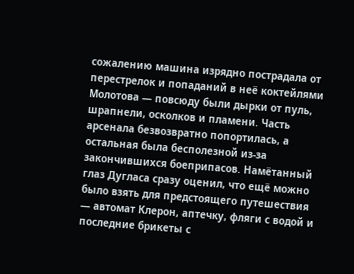сожалению машина изрядно пострадала от перестрелок и попаданий в неё коктейлями Молотова — повсюду были дырки от пуль, шрапнели, осколков и пламени. Часть арсенала безвозвратно попортилась, а остальная была бесполезной из-за закончившихся боеприпасов. Намётанный глаз Дугласа сразу оценил, что ещё можно было взять для предстоящего путешествия — автомат Клерон, аптечку, фляги с водой и последние брикеты с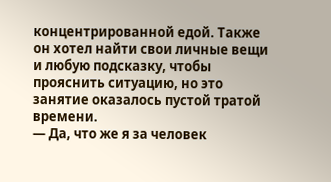концентрированной едой. Также он хотел найти свои личные вещи и любую подсказку, чтобы прояснить ситуацию, но это занятие оказалось пустой тратой времени.
— Да, что же я за человек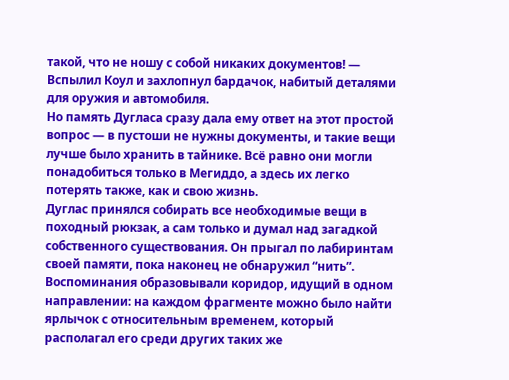такой, что не ношу с собой никаких документов! — Вспылил Коул и захлопнул бардачок, набитый деталями для оружия и автомобиля.
Но память Дугласа сразу дала ему ответ на этот простой вопрос — в пустоши не нужны документы, и такие вещи лучше было хранить в тайнике. Всё равно они могли понадобиться только в Мегиддо, а здесь их легко потерять также, как и свою жизнь.
Дуглас принялся собирать все необходимые вещи в походный рюкзак, а сам только и думал над загадкой собственного существования. Он прыгал по лабиринтам своей памяти, пока наконец не обнаружил “нить”. Воспоминания образовывали коридор, идущий в одном направлении: на каждом фрагменте можно было найти ярлычок с относительным временем, который располагал его среди других таких же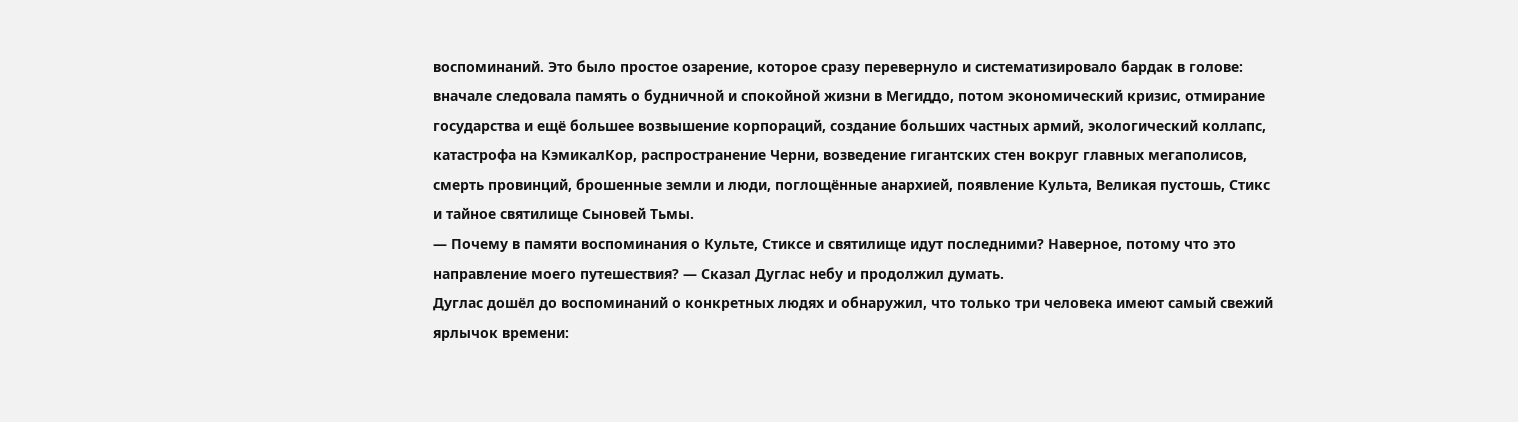воспоминаний. Это было простое озарение, которое сразу перевернуло и систематизировало бардак в голове: вначале следовала память о будничной и спокойной жизни в Мегиддо, потом экономический кризис, отмирание государства и ещё большее возвышение корпораций, создание больших частных армий, экологический коллапс, катастрофа на КэмикалКор, распространение Черни, возведение гигантских стен вокруг главных мегаполисов, смерть провинций, брошенные земли и люди, поглощённые анархией, появление Культа, Великая пустошь, Стикс и тайное святилище Сыновей Тьмы.
— Почему в памяти воспоминания о Культе, Стиксе и святилище идут последними? Наверное, потому что это направление моего путешествия? — Сказал Дуглас небу и продолжил думать.
Дуглас дошёл до воспоминаний о конкретных людях и обнаружил, что только три человека имеют самый свежий ярлычок времени: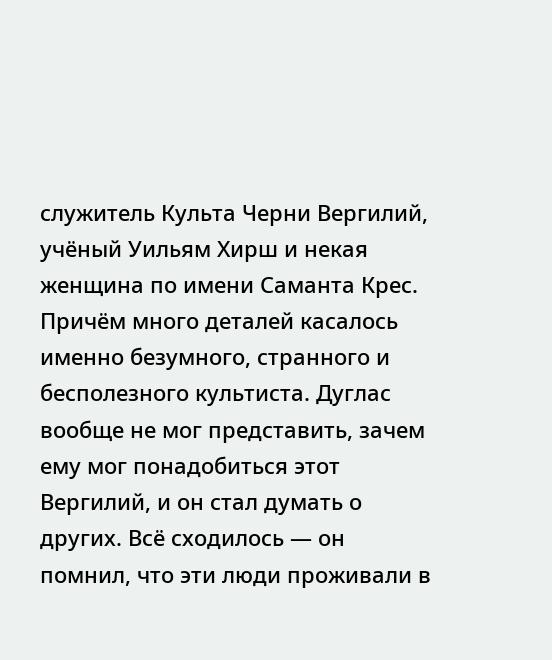служитель Культа Черни Вергилий, учёный Уильям Хирш и некая женщина по имени Саманта Крес. Причём много деталей касалось именно безумного, странного и бесполезного культиста. Дуглас вообще не мог представить, зачем ему мог понадобиться этот Вергилий, и он стал думать о других. Всё сходилось — он помнил, что эти люди проживали в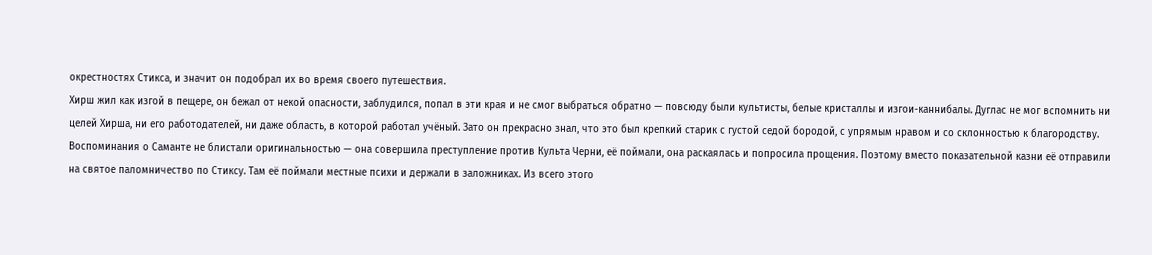окрестностях Стикса, и значит он подобрал их во время своего путешествия.
Хирш жил как изгой в пещере, он бежал от некой опасности, заблудился, попал в эти края и не смог выбраться обратно — повсюду были культисты, белые кристаллы и изгои-каннибалы. Дуглас не мог вспомнить ни целей Хирша, ни его работодателей, ни даже область, в которой работал учёный. Зато он прекрасно знал, что это был крепкий старик с густой седой бородой, с упрямым нравом и со склонностью к благородству.
Воспоминания о Саманте не блистали оригинальностью — она совершила преступление против Культа Черни, её поймали, она раскаялась и попросила прощения. Поэтому вместо показательной казни её отправили на святое паломничество по Стиксу. Там её поймали местные психи и держали в заложниках. Из всего этого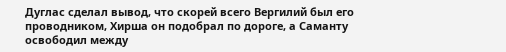Дуглас сделал вывод, что скорей всего Вергилий был его проводником, Хирша он подобрал по дороге, а Саманту освободил между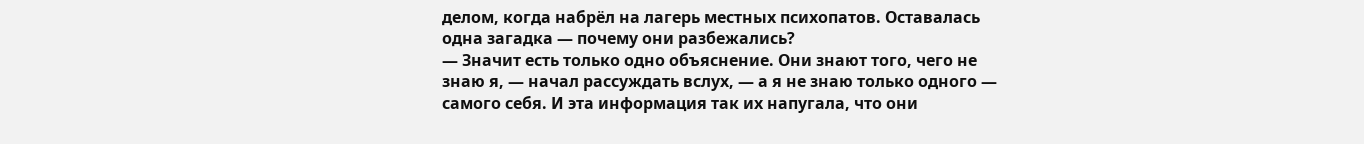делом, когда набрёл на лагерь местных психопатов. Оставалась одна загадка — почему они разбежались?
— Значит есть только одно объяснение. Они знают того, чего не знаю я, — начал рассуждать вслух, — а я не знаю только одного — самого себя. И эта информация так их напугала, что они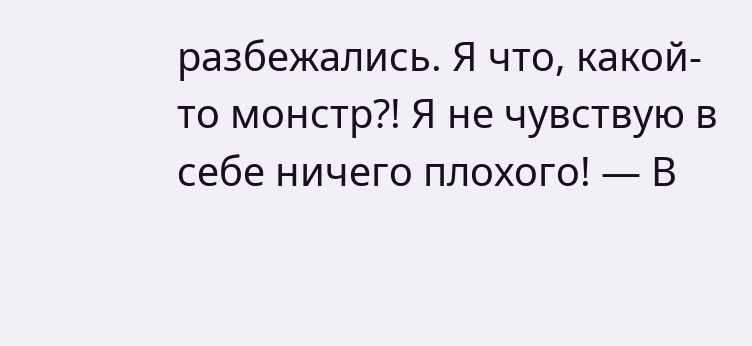разбежались. Я что, какой-то монстр?! Я не чувствую в себе ничего плохого! — В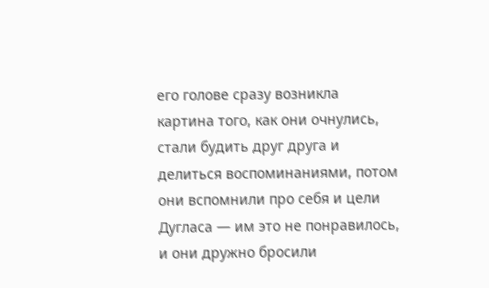его голове сразу возникла картина того, как они очнулись, стали будить друг друга и делиться воспоминаниями, потом они вспомнили про себя и цели Дугласа — им это не понравилось, и они дружно бросили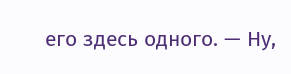его здесь одного. — Ну,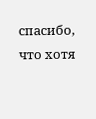спасибо, что хотя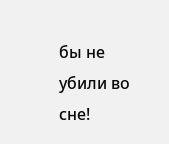бы не убили во сне!